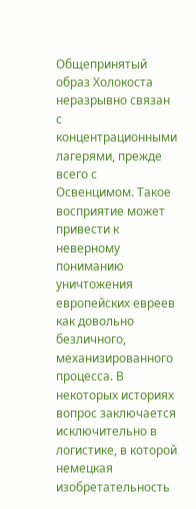Общепринятый образ Холокоста неразрывно связан с концентрационными лагерями, прежде всего с Освенцимом. Такое восприятие может привести к неверному пониманию уничтожения европейских евреев как довольно безличного, механизированного процесса. В некоторых историях вопрос заключается исключительно в логистике, в которой немецкая изобретательность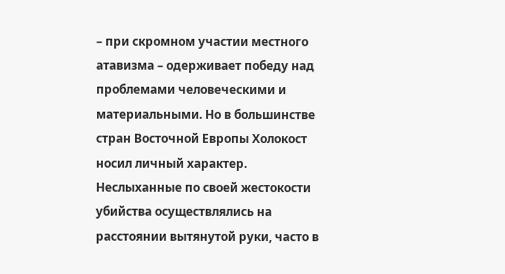– при скромном участии местного атавизма – одерживает победу над проблемами человеческими и материальными. Но в большинстве стран Восточной Европы Холокост носил личный характер. Неслыханные по своей жестокости убийства осуществлялись на расстоянии вытянутой руки, часто в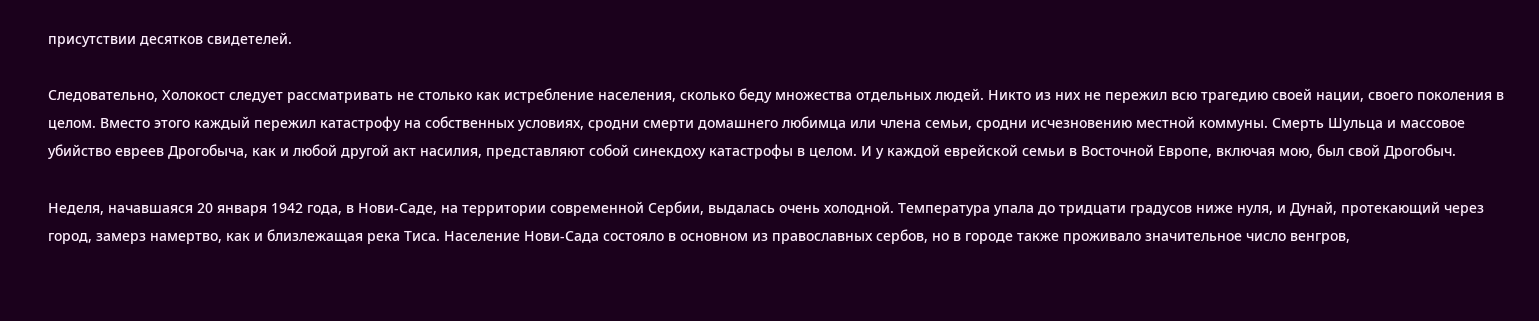присутствии десятков свидетелей.

Следовательно, Холокост следует рассматривать не столько как истребление населения, сколько беду множества отдельных людей. Никто из них не пережил всю трагедию своей нации, своего поколения в целом. Вместо этого каждый пережил катастрофу на собственных условиях, сродни смерти домашнего любимца или члена семьи, сродни исчезновению местной коммуны. Смерть Шульца и массовое убийство евреев Дрогобыча, как и любой другой акт насилия, представляют собой синекдоху катастрофы в целом. И у каждой еврейской семьи в Восточной Европе, включая мою, был свой Дрогобыч.

Неделя, начавшаяся 20 января 1942 года, в Нови-Саде, на территории современной Сербии, выдалась очень холодной. Температура упала до тридцати градусов ниже нуля, и Дунай, протекающий через город, замерз намертво, как и близлежащая река Тиса. Население Нови-Сада состояло в основном из православных сербов, но в городе также проживало значительное число венгров,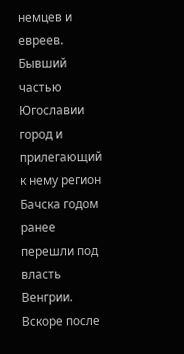немцев и евреев. Бывший частью Югославии город и прилегающий к нему регион Бачска годом ранее перешли под власть Венгрии. Вскоре после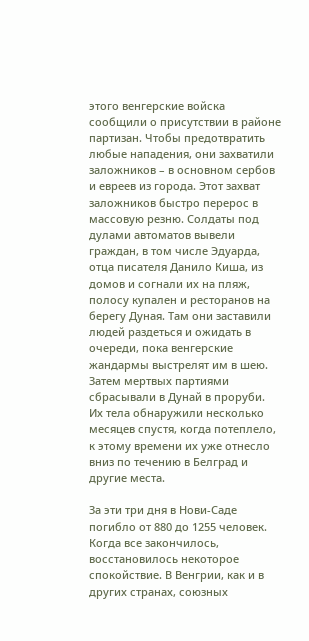этого венгерские войска сообщили о присутствии в районе партизан. Чтобы предотвратить любые нападения, они захватили заложников – в основном сербов и евреев из города. Этот захват заложников быстро перерос в массовую резню. Солдаты под дулами автоматов вывели граждан, в том числе Эдуарда, отца писателя Данило Киша, из домов и согнали их на пляж, полосу купален и ресторанов на берегу Дуная. Там они заставили людей раздеться и ожидать в очереди, пока венгерские жандармы выстрелят им в шею. Затем мертвых партиями сбрасывали в Дунай в проруби. Их тела обнаружили несколько месяцев спустя, когда потеплело, к этому времени их уже отнесло вниз по течению в Белград и другие места.

За эти три дня в Нови-Саде погибло от 880 до 1255 человек. Когда все закончилось, восстановилось некоторое спокойствие. В Венгрии, как и в других странах, союзных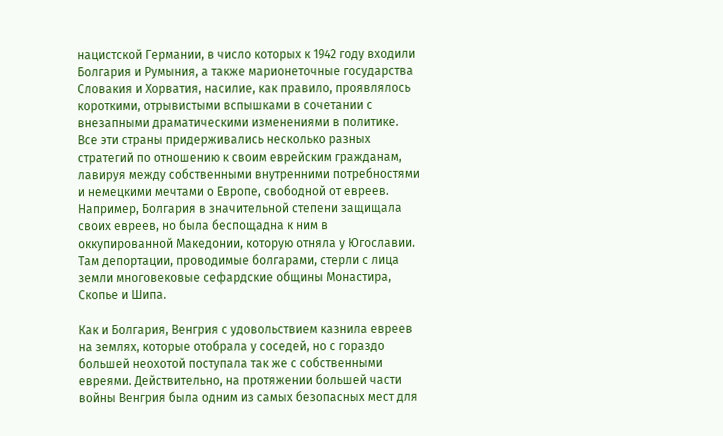нацистской Германии, в число которых к 1942 году входили Болгария и Румыния, а также марионеточные государства Словакия и Хорватия, насилие, как правило, проявлялось короткими, отрывистыми вспышками в сочетании с внезапными драматическими изменениями в политике. Все эти страны придерживались несколько разных стратегий по отношению к своим еврейским гражданам, лавируя между собственными внутренними потребностями и немецкими мечтами о Европе, свободной от евреев. Например, Болгария в значительной степени защищала своих евреев, но была беспощадна к ним в оккупированной Македонии, которую отняла у Югославии. Там депортации, проводимые болгарами, стерли с лица земли многовековые сефардские общины Монастира, Скопье и Шипа.

Как и Болгария, Венгрия с удовольствием казнила евреев на землях, которые отобрала у соседей, но с гораздо большей неохотой поступала так же с собственными евреями. Действительно, на протяжении большей части войны Венгрия была одним из самых безопасных мест для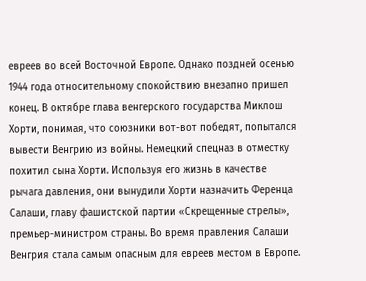евреев во всей Восточной Европе. Однако поздней осенью 1944 года относительному спокойствию внезапно пришел конец. В октябре глава венгерского государства Миклош Хорти, понимая, что союзники вот-вот победят, попытался вывести Венгрию из войны. Немецкий спецназ в отместку похитил сына Хорти. Используя его жизнь в качестве рычага давления, они вынудили Хорти назначить Ференца Салаши, главу фашистской партии «Скрещенные стрелы», премьер-министром страны. Во время правления Салаши Венгрия стала самым опасным для евреев местом в Европе.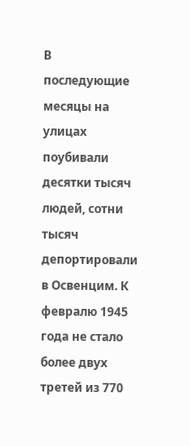В последующие месяцы на улицах поубивали десятки тысяч людей, сотни тысяч депортировали в Освенцим. К февралю 1945 года не стало более двух третей из 770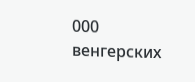000 венгерских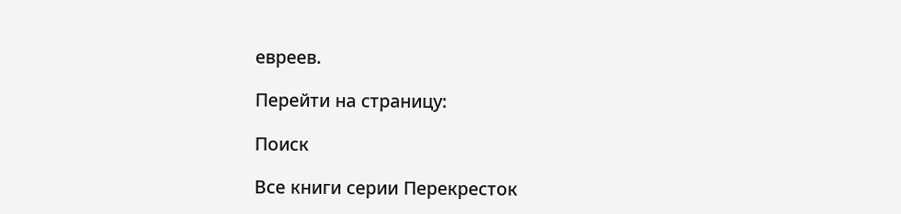евреев.

Перейти на страницу:

Поиск

Все книги серии Перекресток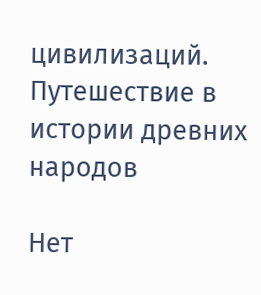цивилизаций. Путешествие в истории древних народов

Нет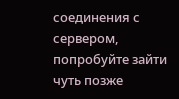соединения с сервером, попробуйте зайти чуть позже